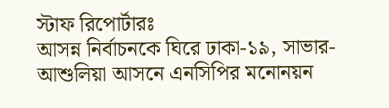স্টাফ রিপোর্টারঃ
আসন্ন নির্বাচনকে ঘিরে ঢাকা-১৯, সাভার-আশুলিয়া আসনে এনসিপির মনোনয়ন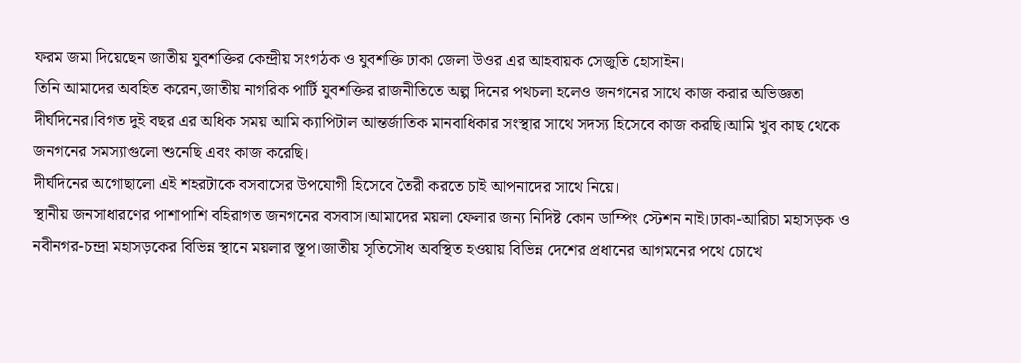ফরম জমা দিয়েছেন জাতীয় যুবশক্তির কেন্দ্রীয় সংগঠক ও যুবশক্তি ঢাকা জেলা উওর এর আহবায়ক সেজুতি হোসাইন।
তিনি আমাদের অবহিত করেন,জাতীয় নাগরিক পার্টি যুবশক্তির রাজনীতিতে অল্প দিনের পথচলা হলেও জনগনের সাথে কাজ করার অভিজ্ঞতা দীর্ঘদিনের।বিগত দুই বছর এর অধিক সময় আমি ক্যাপিটাল আন্তর্জাতিক মানবাধিকার সংস্থার সাথে সদস্য হিসেবে কাজ করছি।আমি খুব কাছ থেকে জনগনের সমস্যাগুলো শুনেছি এবং কাজ করেছি।
দীর্ঘদিনের অগোছালো এই শহরটাকে বসবাসের উপযোগী হিসেবে তৈরী করতে চাই আপনাদের সাথে নিয়ে।
স্থানীয় জনসাধারণের পাশাপাশি বহিরাগত জনগনের বসবাস।আমাদের ময়লা ফেলার জন্য নিদিষ্ট কোন ডাম্পিং স্টেশন নাই।ঢাকা-আরিচা মহাসড়ক ও নবীনগর-চন্দ্রা মহাসড়কের বিভিন্ন স্থানে ময়লার স্তূপ।জাতীয় সৃতিসৌধ অবস্থিত হওয়ায় বিভিন্ন দেশের প্রধানের আগমনের পথে চোখে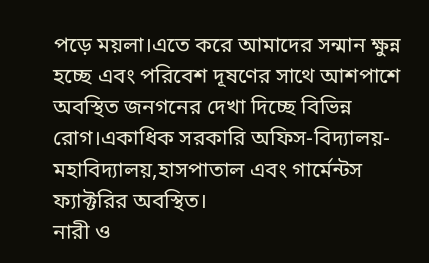পড়ে ময়লা।এতে করে আমাদের সন্মান ক্ষুন্ন হচ্ছে এবং পরিবেশ দূষণের সাথে আশপাশে অবস্থিত জনগনের দেখা দিচ্ছে বিভিন্ন রোগ।একাধিক সরকারি অফিস-বিদ্যালয়-মহাবিদ্যালয়,হাসপাতাল এবং গার্মেন্টস ফ্যাক্টরির অবস্থিত।
নারী ও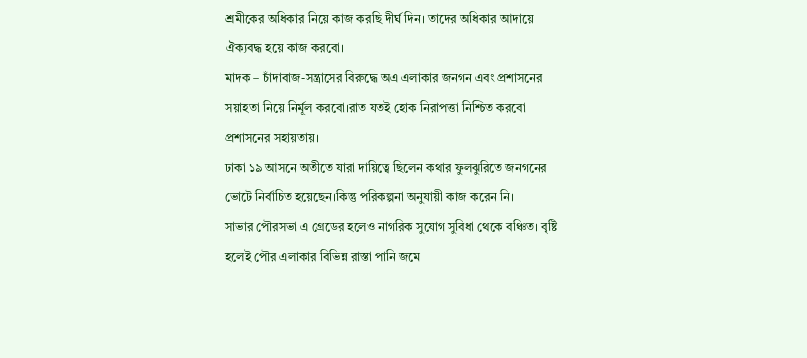শ্রমীকের অধিকার নিয়ে কাজ করছি দীর্ঘ দিন। তাদের অধিকার আদায়ে ঐক্যবদ্ধ হয়ে কাজ করবো।
মাদক – চাঁদাবাজ-সন্ত্রাসের বিরুদ্ধে অএ এলাকার জনগন এবং প্রশাসনের সয়াহতা নিয়ে নির্মূল করবো।রাত যতই হোক নিরাপত্তা নিশ্চিত করবো প্রশাসনের সহায়তায়।
ঢাকা ১৯ আসনে অতীতে যারা দায়িত্বে ছিলেন কথার ফুলঝুরিতে জনগনের ভোটে নির্বাচিত হয়েছেন।কিন্তু পরিকল্পনা অনুযায়ী কাজ করেন নি।
সাভার পৌরসভা এ গ্রেডের হলেও নাগরিক সুযোগ সুবিধা থেকে বঞ্চিত। বৃষ্টি হলেই পৌর এলাকার বিভিন্ন রাস্তা পানি জমে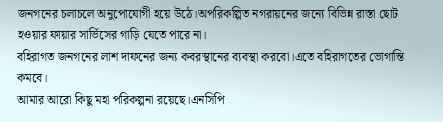জনগনের চলাচলে অনুপোযোগী হয়ে উঠে।অপরিকল্পিত নগরায়নের জন্যে বিভিন্ন রাস্তা ছোট হওয়ার ফায়ার সার্ভিসের গাড়ি যেতে পারে না।
বহিরাগত জনগনের লাশ দাফনের জন্য কবরস্থানের ব্যবস্থা করবো।এতে বহিরাগতের ভোগান্তি কমবে।
আমার আরো কিছু মহা পরিকল্পনা রয়েছে।এনসিপি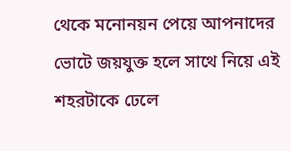থেকে মনোনয়ন পেয়ে আপনাদের ভোটে জয়যুক্ত হলে সাথে নিয়ে এই শহরটাকে ঢেলে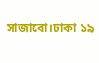সাজাবো।ঢাকা ১৯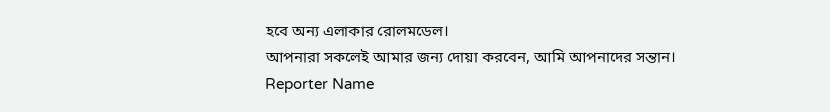হবে অন্য এলাকার রোলমডেল।
আপনারা সকলেই আমার জন্য দোয়া করবেন, আমি আপনাদের সন্তান।
Reporter Name